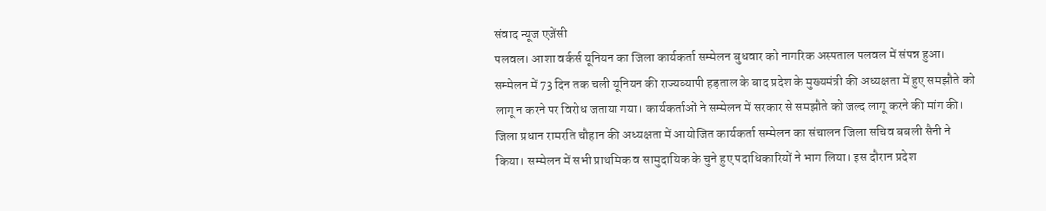संवाद न्यूज एजेंसी
पलवल। आशा वर्कर्स यूनियन का जिला कार्यकर्ता सम्मेलन बुधवार को नागरिक अस्पताल पलवल में संपन्न हुआ। सम्मेलन में 73 दिन तक चली यूनियन की राज्यव्यापी हड़ताल के बाद प्रदेश के मुख्यमंत्री की अध्यक्षता में हुए समझौते को लागू न करने पर विरोध जताया गया। कार्यकर्ताओं ने सम्मेलन में सरकार से समझौते को जल्द लागू करने की मांग की। जिला प्रधान रामरति चौहान की अध्यक्षता में आयोजित कार्यकर्ता सम्मेलन का संचालन जिला सचिव बबली सैनी ने किया। सम्मेलन में सभी प्राथमिक व सामुदायिक के चुने हुए पदाधिकारियों ने भाग लिया। इस दौरान प्रदेश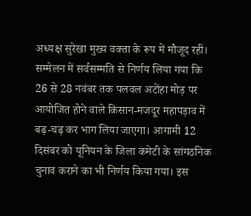अध्यक्ष सुरेखा मुख्य वक्ता के रूप में मौजूद रहीं।
सम्मेलन में सर्वसम्मति से निर्णय लिया गया कि 26 से 28 नवंबर तक पलवल अटोंहा मोड़ पर आयोजित होने वाले किसान-मजदूर महापड़ाव में बढ़-चढ़ कर भाग लिया जाएगा। आगामी 12 दिसंबर को यूनियन के जिला कमेटी के सांगठनिक चुनाव कराने का भी निर्णय किया गया। इस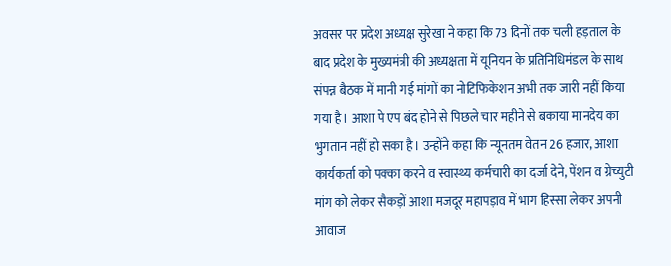अवसर पर प्रदेश अध्यक्ष सुरेखा ने कहा कि 73 दिनों तक चली हड़ताल के बाद प्रदेश के मुख्यमंत्री की अध्यक्षता में यूनियन के प्रतिनिधिमंडल के साथ संपन्न बैठक में मानी गई मांगों का नोटिफिकेशन अभी तक जारी नहीं किया गया है। आशा पे एप बंद होने से पिछले चार महीने से बकाया मानदेय का भुगतान नहीं हो सका है। उन्होंने कहा कि न्यूनतम वेतन 26 हजार, आशा कार्यकर्ता को पक्का करने व स्वास्थ्य कर्मचारी का दर्जा देने, पेंशन व ग्रेच्युटी मांग को लेकर सैकड़ों आशा मजदूर महापड़ाव में भाग हिस्सा लेकर अपनी आवाज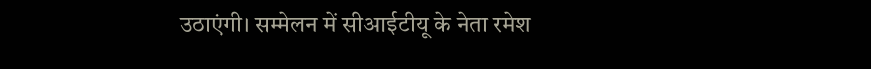उठाएंगी। सम्मेलन में सीआईटीयू के नेता रमेश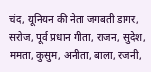चंद, यूनियन की नेता जगबती डागर, सरोज, पूर्व प्रधान गीता, राजन, सुदेश, ममता, कुसुम, अनीता, बाला, रजनी,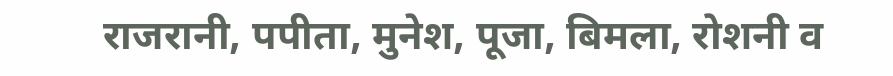राजरानी, पपीता, मुनेश, पूजा, बिमला, रोशनी व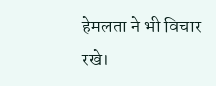हेमलता ने भी विचार रखे।